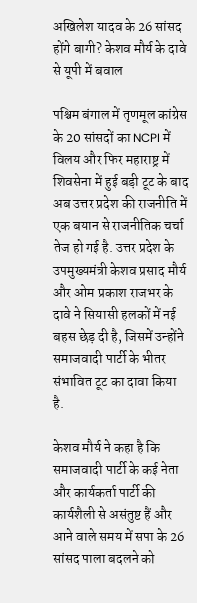अखिलेश यादव के 26 सांसद होंगे बागी? केशव मौर्य के दावे से यूपी में बवाल

पश्चिम बंगाल में तृणमूल कांग्रेस के 20 सांसदों का NCPI में विलय और फिर महाराष्ट्र में शिवसेना में हुई बड़ी टूट के बाद अब उत्तर प्रदेश की राजनीति में एक बयान से राजनीतिक चर्चा तेज हो गई है. उत्तर प्रदेश के उपमुख्यमंत्री केशव प्रसाद मौर्य और ओम प्रकाश राजभर के दावे ने सियासी हलकों में नई बहस छेड़ दी है, जिसमें उन्होंने समाजवादी पार्टी के भीतर संभावित टूट का दावा किया है.

केशव मौर्य ने कहा है कि समाजवादी पार्टी के कई नेता और कार्यकर्ता पार्टी की कार्यशैली से असंतुष्ट हैं और आने वाले समय में सपा के 26 सांसद पाला बदलने को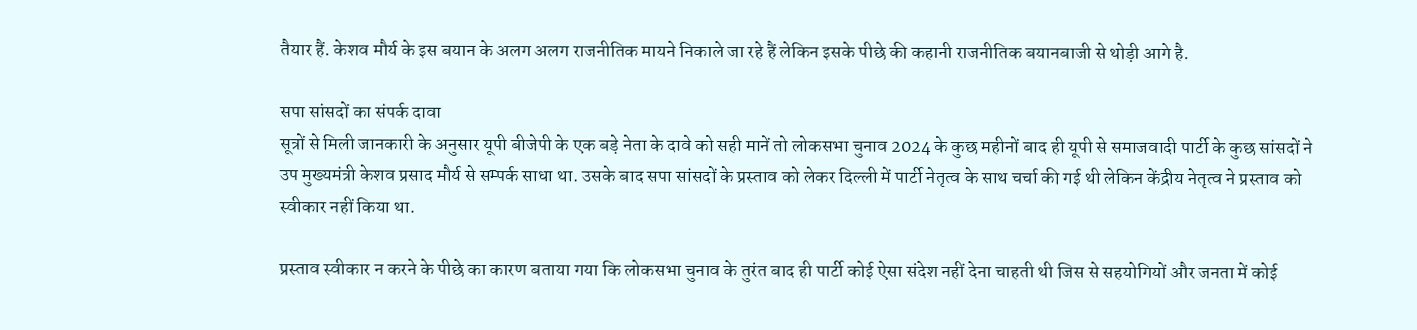तैयार हैं. केशव मौर्य के इस बयान के अलग अलग राजनीतिक मायने निकाले जा रहे हैं लेकिन इसके पीछे की कहानी राजनीतिक बयानबाजी से थोड़ी आगे है.

सपा सांसदों का संपर्क दावा
सूत्रों से मिली जानकारी के अनुसार यूपी बीजेपी के एक बड़े नेता के दावे को सही मानें तो लोकसभा चुनाव 2024 के कुछ महीनों बाद ही यूपी से समाजवादी पार्टी के कुछ सांसदों ने उप मुख्यमंत्री केशव प्रसाद मौर्य से सम्पर्क साधा था. उसके बाद सपा सांसदों के प्रस्ताव को लेकर दिल्ली में पार्टी नेतृत्व के साथ चर्चा की गई थी लेकिन केंद्रीय नेतृत्व ने प्रस्ताव को स्वीकार नहीं किया था.

प्रस्ताव स्वीकार न करने के पीछे का कारण बताया गया कि लोकसभा चुनाव के तुरंत बाद ही पार्टी कोई ऐसा संदेश नहीं देना चाहती थी जिस से सहयोगियों और जनता में कोई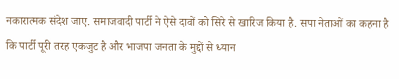नकारात्मक संदेश जाए. समाजवादी पार्टी ने ऐसे दावों को सिरे से खारिज किया है. सपा नेताओं का कहना है कि पार्टी पूरी तरह एकजुट है और भाजपा जनता के मुद्दों से ध्यान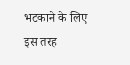भटकाने के लिए इस तरह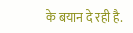के बयान दे रही है.